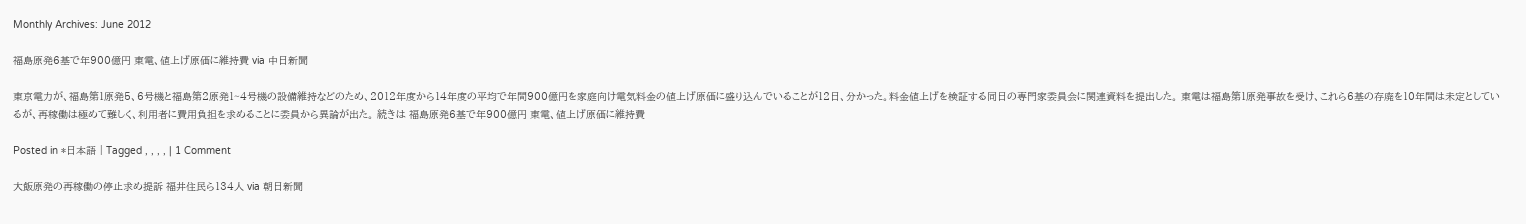Monthly Archives: June 2012

福島原発6基で年900億円 東電、値上げ原価に維持費 via 中日新聞

東京電力が、福島第1原発5、6号機と福島第2原発1~4号機の設備維持などのため、2012年度から14年度の平均で年間900億円を家庭向け電気料金の値上げ原価に盛り込んでいることが12日、分かった。料金値上げを検証する同日の専門家委員会に関連資料を提出した。 東電は福島第1原発事故を受け、これら6基の存廃を10年間は未定としているが、再稼働は極めて難しく、利用者に費用負担を求めることに委員から異論が出た。 続きは 福島原発6基で年900億円 東電、値上げ原価に維持費

Posted in *日本語 | Tagged , , , , | 1 Comment

大飯原発の再稼働の停止求め提訴 福井住民ら134人 via 朝日新聞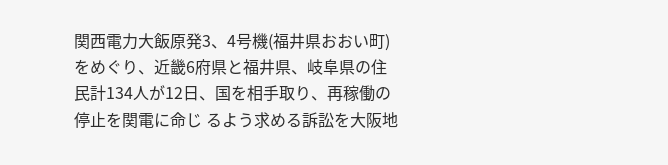関西電力大飯原発3、4号機(福井県おおい町)をめぐり、近畿6府県と福井県、岐阜県の住民計134人が12日、国を相手取り、再稼働の停止を関電に命じ るよう求める訴訟を大阪地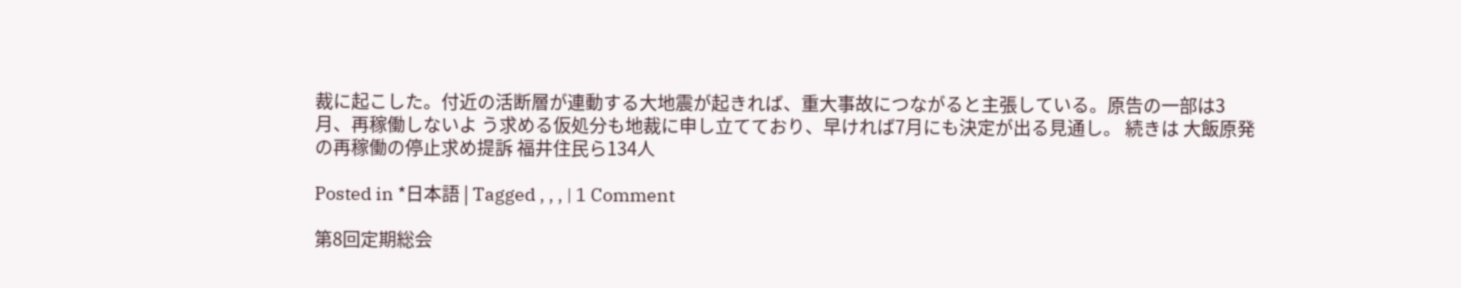裁に起こした。付近の活断層が連動する大地震が起きれば、重大事故につながると主張している。原告の一部は3月、再稼働しないよ う求める仮処分も地裁に申し立てており、早ければ7月にも決定が出る見通し。 続きは 大飯原発の再稼働の停止求め提訴 福井住民ら134人

Posted in *日本語 | Tagged , , , | 1 Comment

第8回定期総会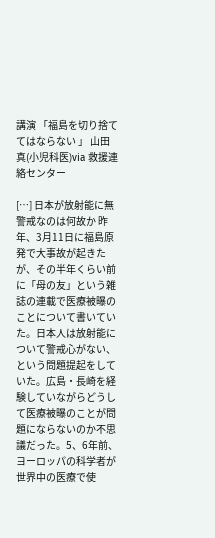講演 「福島を切り捨ててはならない 」 山田 真(小児科医)via 救援連絡センター

[…] 日本が放射能に無警戒なのは何故か 昨年、3月11日に福島原発で大事故が起きたが、その半年くらい前に「母の友」という雑誌の連載で医療被曝のことについて書いていた。日本人は放射能について警戒心がない、という問題提起をしていた。広島・長崎を経験していながらどうして医療被曝のことが問題にならないのか不思議だった。5、6年前、ヨーロッパの科学者が世界中の医療で使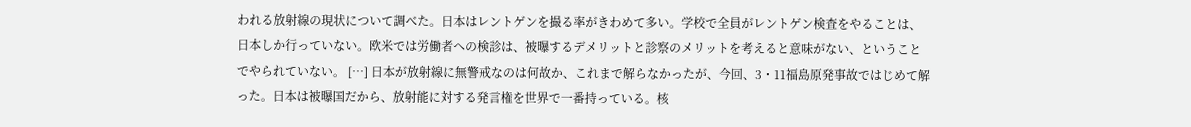われる放射線の現状について調べた。日本はレントゲンを撮る率がきわめて多い。学校で全員がレントゲン検査をやることは、日本しか行っていない。欧米では労働者への検診は、被曝するデメリットと診察のメリットを考えると意味がない、ということでやられていない。 […] 日本が放射線に無警戒なのは何故か、これまで解らなかったが、今回、3・11福島原発事故ではじめて解った。日本は被曝国だから、放射能に対する発言権を世界で一番持っている。核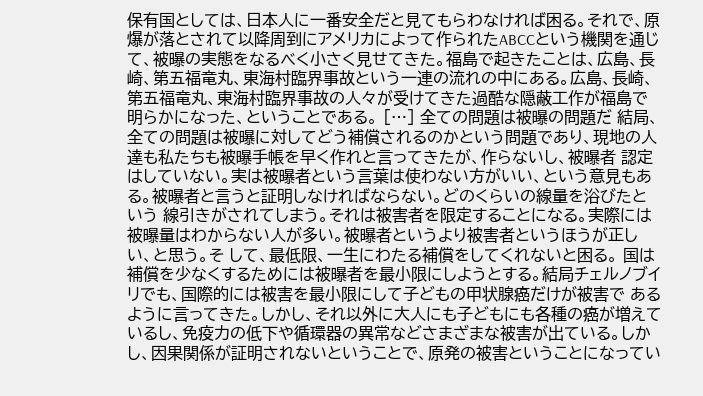保有国としては、日本人に一番安全だと見てもらわなければ困る。それで、原爆が落とされて以降周到にアメリカによって作られたABCCという機関を通じて、被曝の実態をなるべく小さく見せてきた。福島で起きたことは、広島、長崎、第五福竜丸、東海村臨界事故という一連の流れの中にある。広島、長崎、第五福竜丸、東海村臨界事故の人々が受けてきた過酷な隠蔽工作が福島で明らかになった、ということである。 […] 全ての問題は被曝の問題だ 結局、全ての問題は被曝に対してどう補償されるのかという問題であり、現地の人達も私たちも被曝手帳を早く作れと言ってきたが、作らないし、被曝者 認定はしていない。実は被曝者という言葉は使わない方がいい、という意見もある。被曝者と言うと証明しなければならない。どのくらいの線量を浴びたという 線引きがされてしまう。それは被害者を限定することになる。実際には被曝量はわからない人が多い。被曝者というより被害者というほうが正しい、と思う。そ して、最低限、一生にわたる補償をしてくれないと困る。 国は補償を少なくするためには被曝者を最小限にしようとする。結局チェルノブイリでも、国際的には被害を最小限にして子どもの甲状腺癌だけが被害で あるように言ってきた。しかし、それ以外に大人にも子どもにも各種の癌が増えているし、免疫力の低下や循環器の異常などさまざまな被害が出ている。しか し、因果関係が証明されないということで、原発の被害ということになってい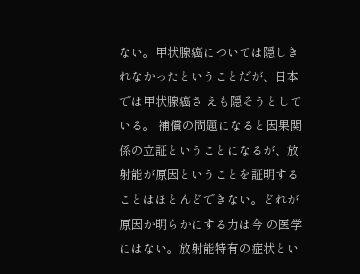ない。甲状腺癌については隠しきれなかったということだが、日本では甲状腺癌さ えも隠そうとしている。 補償の問題になると因果関係の立証ということになるが、放射能が原因ということを証明することはほとんどできない。どれが原因か明らかにする力は今 の医学にはない。放射能特有の症状とい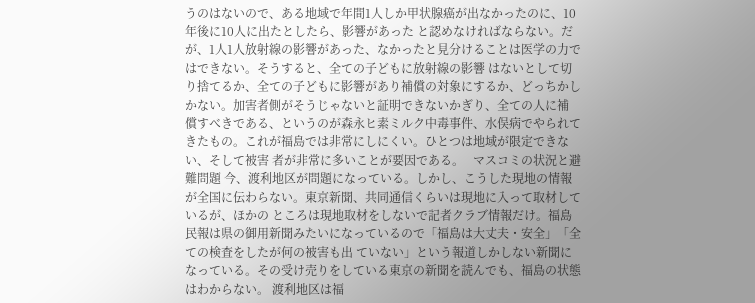うのはないので、ある地域で年間1人しか甲状腺癌が出なかったのに、10年後に10人に出たとしたら、影響があった と認めなければならない。だが、1人1人放射線の影響があった、なかったと見分けることは医学の力ではできない。そうすると、全ての子どもに放射線の影響 はないとして切り捨てるか、全ての子どもに影響があり補償の対象にするか、どっちかしかない。加害者側がそうじゃないと証明できないかぎり、全ての人に補 償すべきである、というのが森永ヒ素ミルク中毒事件、水俣病でやられてきたもの。これが福島では非常にしにくい。ひとつは地域が限定できない、そして被害 者が非常に多いことが要因である。   マスコミの状況と避難問題 今、渡利地区が問題になっている。しかし、こうした現地の情報が全国に伝わらない。東京新聞、共同通信くらいは現地に入って取材しているが、ほかの ところは現地取材をしないで記者クラブ情報だけ。福島民報は県の御用新聞みたいになっているので「福島は大丈夫・安全」「全ての検査をしたが何の被害も出 ていない」という報道しかしない新聞になっている。その受け売りをしている東京の新聞を読んでも、福島の状態はわからない。 渡利地区は福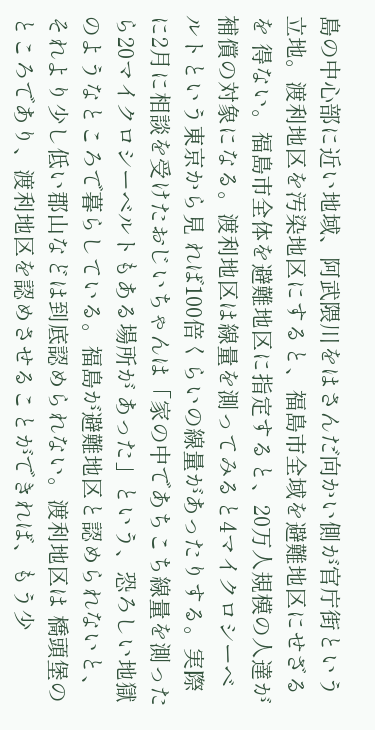島の中心部に近い地域、阿武隈川をはさんだ向かい側が官庁街という立地。渡利地区を汚染地区にすると、福島市全域を避難地区にせざるを 得ない。福島市全体を避難地区に指定すると、20万人規模の人達が補償の対象になる。渡利地区は線量を測ってみると4マイクロシーベルトという東京から見 れば100倍くらいの線量があったりする。実際に2月に相談を受けたおじいちゃんは「家の中であちこち線量を測ったら20マイクロシーベルトもある場所が あった」という、恐ろしい地獄のようなところで暮らしている。福島が避難地区と認められないと、それより少し低い郡山などは到底認められない。渡利地区は 橋頭堡のところであり、渡利地区を認めさせることができれば、もう少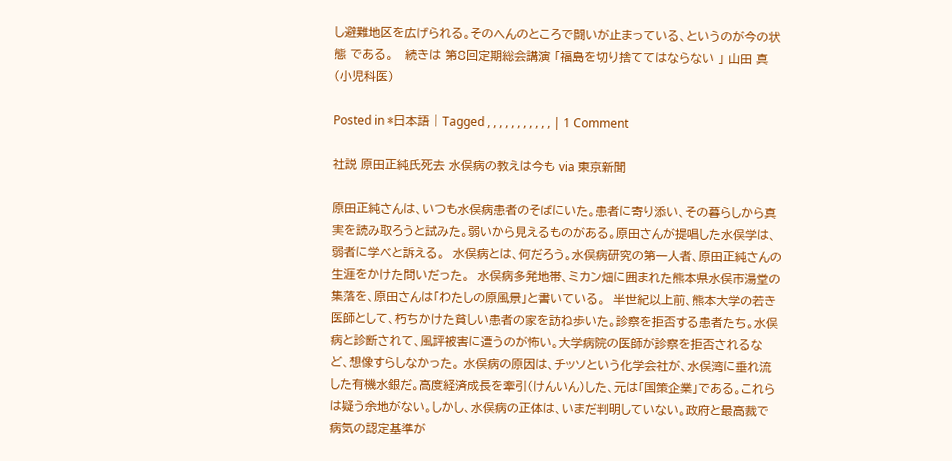し避難地区を広げられる。そのへんのところで闘いが止まっている、というのが今の状態 である。   続きは 第8回定期総会講演 「福島を切り捨ててはならない 」 山田 真(小児科医)

Posted in *日本語 | Tagged , , , , , , , , , , , | 1 Comment

社説 原田正純氏死去 水俣病の教えは今も via 東京新聞

原田正純さんは、いつも水俣病患者のそばにいた。患者に寄り添い、その暮らしから真実を読み取ろうと試みた。弱いから見えるものがある。原田さんが提唱した水俣学は、弱者に学べと訴える。  水俣病とは、何だろう。水俣病研究の第一人者、原田正純さんの生涯をかけた問いだった。  水俣病多発地帯、ミカン畑に囲まれた熊本県水俣市湯堂の集落を、原田さんは「わたしの原風景」と書いている。  半世紀以上前、熊本大学の若き医師として、朽ちかけた貧しい患者の家を訪ね歩いた。診察を拒否する患者たち。水俣病と診断されて、風評被害に遭うのが怖い。大学病院の医師が診察を拒否されるなど、想像すらしなかった。 水俣病の原因は、チッソという化学会社が、水俣湾に垂れ流した有機水銀だ。高度経済成長を牽引(けんいん)した、元は「国策企業」である。これらは疑う余地がない。しかし、水俣病の正体は、いまだ判明していない。政府と最高裁で病気の認定基準が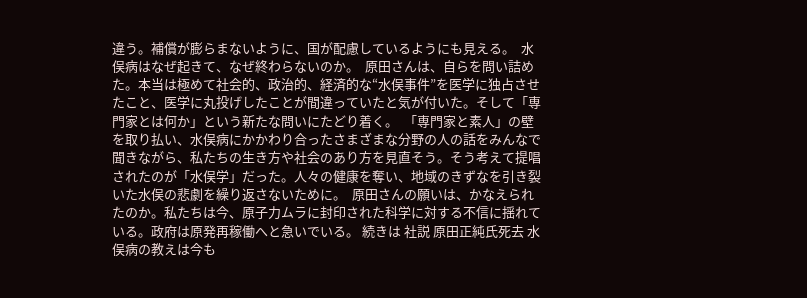違う。補償が膨らまないように、国が配慮しているようにも見える。  水俣病はなぜ起きて、なぜ終わらないのか。  原田さんは、自らを問い詰めた。本当は極めて社会的、政治的、経済的な“水俣事件”を医学に独占させたこと、医学に丸投げしたことが間違っていたと気が付いた。そして「専門家とは何か」という新たな問いにたどり着く。  「専門家と素人」の壁を取り払い、水俣病にかかわり合ったさまざまな分野の人の話をみんなで聞きながら、私たちの生き方や社会のあり方を見直そう。そう考えて提唱されたのが「水俣学」だった。人々の健康を奪い、地域のきずなを引き裂いた水俣の悲劇を繰り返さないために。  原田さんの願いは、かなえられたのか。私たちは今、原子力ムラに封印された科学に対する不信に揺れている。政府は原発再稼働へと急いでいる。 続きは 社説 原田正純氏死去 水俣病の教えは今も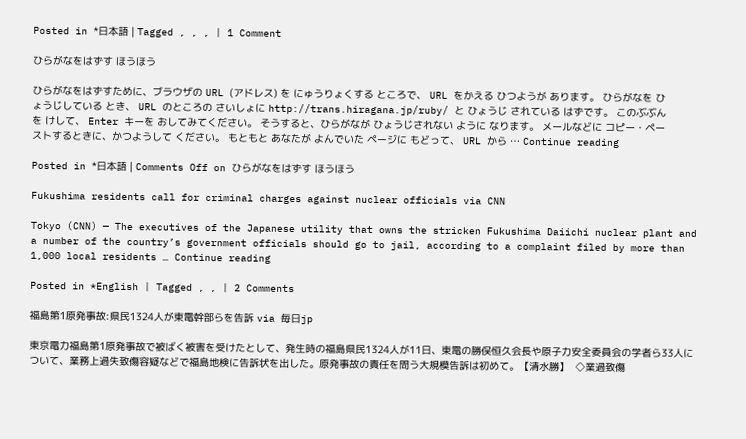Posted in *日本語 | Tagged , , , | 1 Comment

ひらがなをはずす ほうほう

ひらがなをはずすために、ブラウザの URL (アドレス) を にゅうりょくする ところで、 URL をかえる ひつようが あります。 ひらがなを ひょうじしている とき、 URL のところの さいしょに http://trans.hiragana.jp/ruby/ と ひょうじ されている はずです。 このぶぶんを けして、 Enter キーを おしてみてください。 そうすると、ひらがなが ひょうじされない ように なります。 メールなどに コピー・ペーストするときに、かつようして ください。 もともと あなたが よんでいた ページに もどって、 URL から … Continue reading

Posted in *日本語 | Comments Off on ひらがなをはずす ほうほう

Fukushima residents call for criminal charges against nuclear officials via CNN

Tokyo (CNN) — The executives of the Japanese utility that owns the stricken Fukushima Daiichi nuclear plant and a number of the country’s government officials should go to jail, according to a complaint filed by more than 1,000 local residents … Continue reading

Posted in *English | Tagged , , | 2 Comments

福島第1原発事故:県民1324人が東電幹部らを告訴 via 毎日jp

東京電力福島第1原発事故で被ばく被害を受けたとして、発生時の福島県民1324人が11日、東電の勝俣恒久会長や原子力安全委員会の学者ら33人について、業務上過失致傷容疑などで福島地検に告訴状を出した。原発事故の責任を問う大規模告訴は初めて。【清水勝】  ◇業過致傷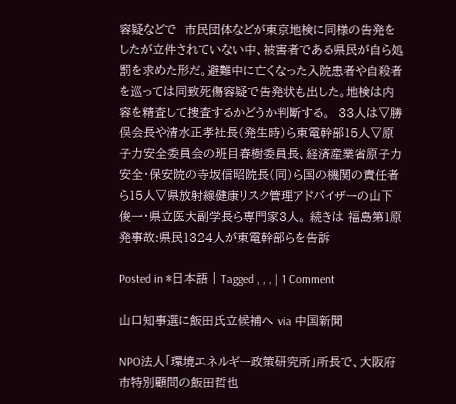容疑などで  市民団体などが東京地検に同様の告発をしたが立件されていない中、被害者である県民が自ら処罰を求めた形だ。避難中に亡くなった入院患者や自殺者を巡っては同致死傷容疑で告発状も出した。地検は内容を精査して捜査するかどうか判断する。  33人は▽勝俣会長や清水正孝社長(発生時)ら東電幹部15人▽原子力安全委員会の班目春樹委員長、経済産業省原子力安全・保安院の寺坂信昭院長(同)ら国の機関の責任者ら15人▽県放射線健康リスク管理アドバイザーの山下俊一・県立医大副学長ら専門家3人。 続きは 福島第1原発事故:県民1324人が東電幹部らを告訴

Posted in *日本語 | Tagged , , , | 1 Comment

山口知事選に飯田氏立候補へ via 中国新聞

NPO法人「環境エネルギー政策研究所」所長で、大阪府市特別顧問の飯田哲也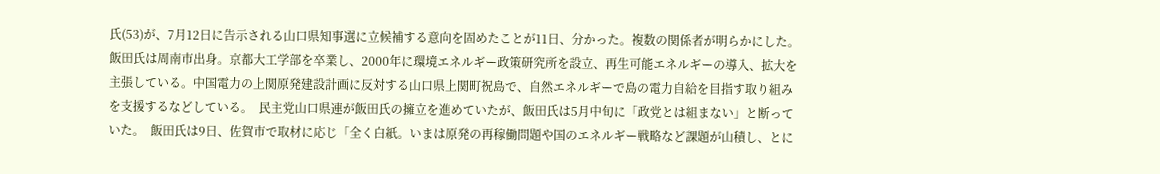氏(53)が、7月12日に告示される山口県知事選に立候補する意向を固めたことが11日、分かった。複数の関係者が明らかにした。  飯田氏は周南市出身。京都大工学部を卒業し、2000年に環境エネルギー政策研究所を設立、再生可能エネルギーの導入、拡大を主張している。中国電力の上関原発建設計画に反対する山口県上関町祝島で、自然エネルギーで島の電力自給を目指す取り組みを支援するなどしている。  民主党山口県連が飯田氏の擁立を進めていたが、飯田氏は5月中旬に「政党とは組まない」と断っていた。  飯田氏は9日、佐賀市で取材に応じ「全く白紙。いまは原発の再稼働問題や国のエネルギー戦略など課題が山積し、とに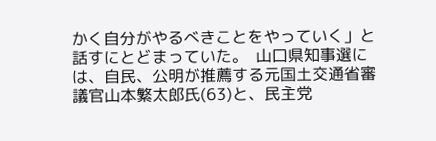かく自分がやるべきことをやっていく」と話すにとどまっていた。  山口県知事選には、自民、公明が推薦する元国土交通省審議官山本繁太郎氏(63)と、民主党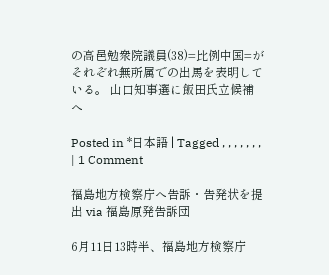の高邑勉衆院議員(38)=比例中国=がそれぞれ無所属での出馬を表明している。 山口知事選に飯田氏立候補へ

Posted in *日本語 | Tagged , , , , , , , | 1 Comment

福島地方検察庁へ告訴・告発状を提出 via 福島原発告訴団

6月11日13時半、福島地方検察庁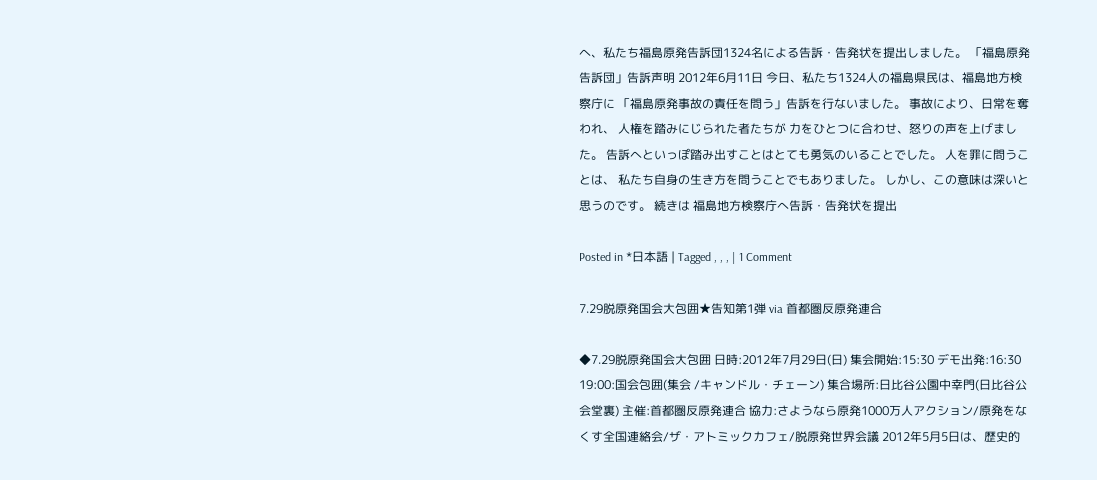へ、私たち福島原発告訴団1324名による告訴・告発状を提出しました。 「福島原発告訴団」告訴声明 2012年6月11日 今日、私たち1324人の福島県民は、福島地方検察庁に 「福島原発事故の責任を問う」告訴を行ないました。 事故により、日常を奪われ、 人権を踏みにじられた者たちが 力をひとつに合わせ、怒りの声を上げました。 告訴へといっぽ踏み出すことはとても勇気のいることでした。 人を罪に問うことは、 私たち自身の生き方を問うことでもありました。 しかし、この意味は深いと思うのです。 続きは 福島地方検察庁へ告訴・告発状を提出

Posted in *日本語 | Tagged , , , | 1 Comment

7.29脱原発国会大包囲★告知第1弾 via 首都圏反原発連合

◆7.29脱原発国会大包囲 日時:2012年7月29日(日) 集会開始:15:30 デモ出発:16:30 19:00:国会包囲(集会 /キャンドル・チェーン) 集合場所:日比谷公園中幸門(日比谷公会堂裏) 主催:首都圏反原発連合 協力:さようなら原発1000万人アクション/原発をなくす全国連絡会/ザ・アトミックカフェ/脱原発世界会議 2012年5月5日は、歴史的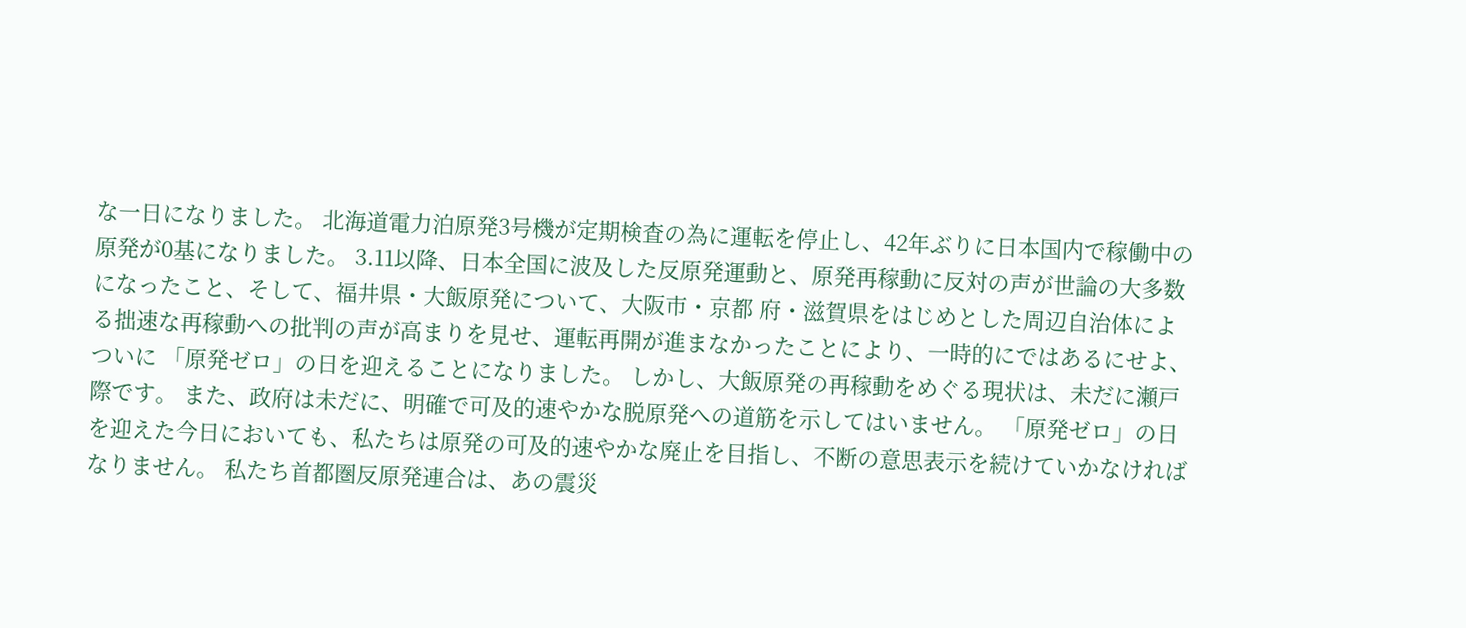な一日になりました。 北海道電力泊原発3号機が定期検査の為に運転を停止し、42年ぶりに日本国内で稼働中の原発が0基になりました。 3.11以降、日本全国に波及した反原発運動と、原発再稼動に反対の声が世論の大多数になったこと、そして、福井県・大飯原発について、大阪市・京都 府・滋賀県をはじめとした周辺自治体による拙速な再稼動への批判の声が高まりを見せ、運転再開が進まなかったことにより、一時的にではあるにせよ、ついに 「原発ゼロ」の日を迎えることになりました。 しかし、大飯原発の再稼動をめぐる現状は、未だに瀬戸際です。 また、政府は未だに、明確で可及的速やかな脱原発への道筋を示してはいません。 「原発ゼロ」の日を迎えた今日においても、私たちは原発の可及的速やかな廃止を目指し、不断の意思表示を続けていかなければなりません。 私たち首都圏反原発連合は、あの震災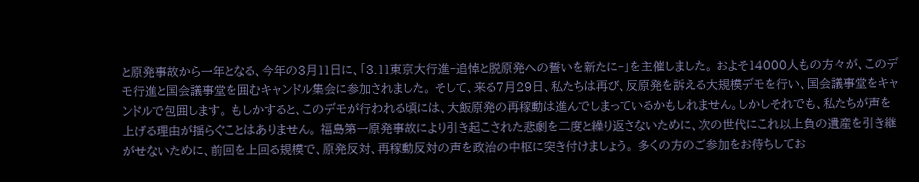と原発事故から一年となる、今年の3月11日に、「3.11東京大行進‐追悼と脱原発への誓いを新たに‐」を主催しました。 およそ14000人もの方々が、このデモ行進と国会議事堂を囲むキャンドル集会に参加されました。 そして、来る7月29日、私たちは再び、反原発を訴える大規模デモを行い、国会議事堂をキャンドルで包囲します。 もしかすると、このデモが行われる頃には、大飯原発の再稼動は進んでしまっているかもしれません。しかしそれでも、私たちが声を上げる理由が揺らぐことはありません。 福島第一原発事故により引き起こされた悲劇を二度と繰り返さないために、次の世代にこれ以上負の遺産を引き継がせないために、前回を上回る規模で、原発反対、再稼動反対の声を政治の中枢に突き付けましょう。 多くの方のご参加をお待ちしてお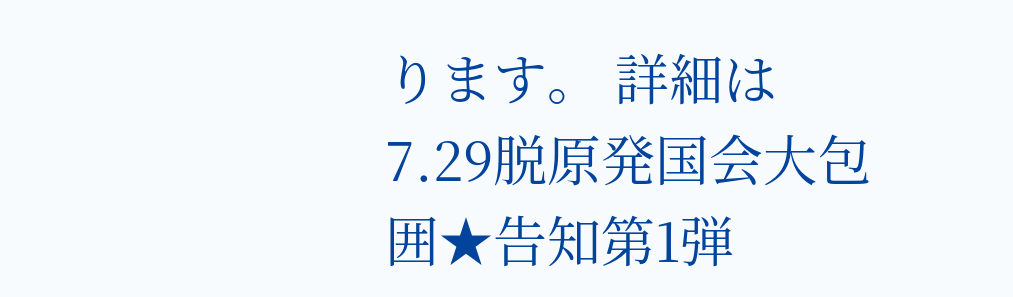ります。 詳細は 7.29脱原発国会大包囲★告知第1弾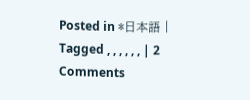Posted in *日本語 | Tagged , , , , , , | 2 Comments